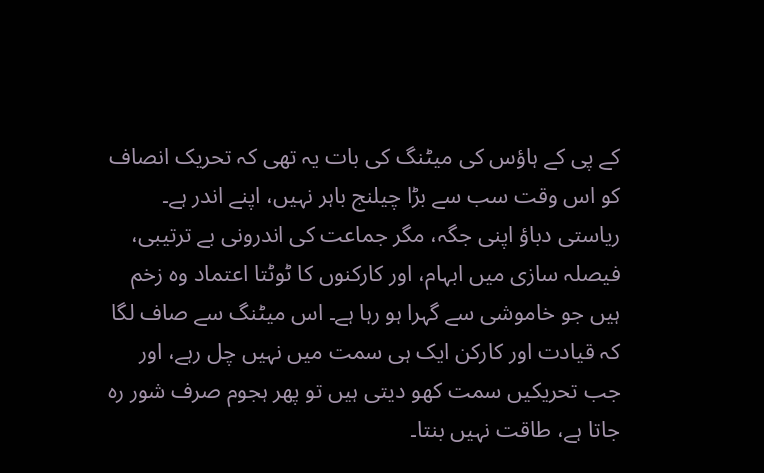کے پی کے ہاؤس کی میٹنگ کی بات یہ تھی کہ تحریک انصاف کو اس وقت سب سے بڑا چیلنج باہر نہیں، اپنے اندر ہے۔ ریاستی دباؤ اپنی جگہ، مگر جماعت کی اندرونی بے ترتیبی، فیصلہ سازی میں ابہام، اور کارکنوں کا ٹوٹتا اعتماد وہ زخم ہیں جو خاموشی سے گہرا ہو رہا ہے۔ اس میٹنگ سے صاف لگا کہ قیادت اور کارکن ایک ہی سمت میں نہیں چل رہے، اور جب تحریکیں سمت کھو دیتی ہیں تو پھر ہجوم صرف شور رہ جاتا ہے، طاقت نہیں بنتا۔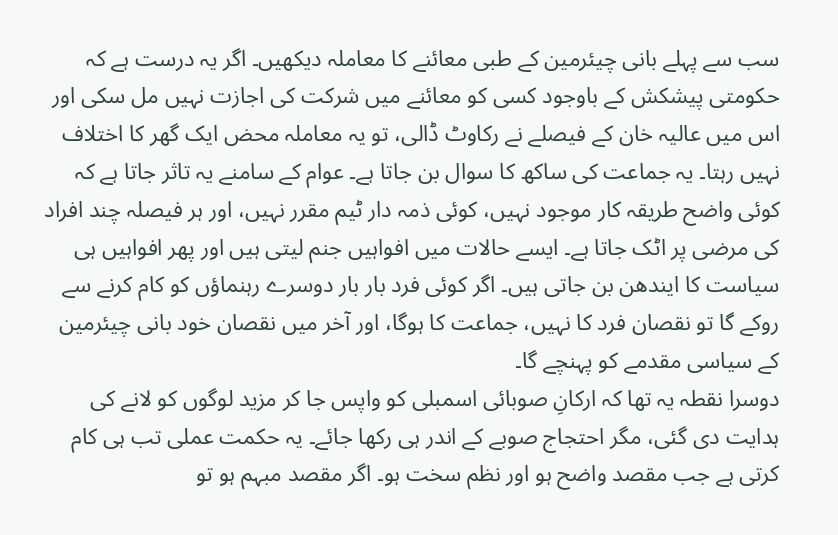سب سے پہلے بانی چیئرمین کے طبی معائنے کا معاملہ دیکھیں۔ اگر یہ درست ہے کہ حکومتی پیشکش کے باوجود کسی کو معائنے میں شرکت کی اجازت نہیں مل سکی اور اس میں عالیہ خان کے فیصلے نے رکاوٹ ڈالی، تو یہ معاملہ محض ایک گھر کا اختلاف نہیں رہتا۔ یہ جماعت کی ساکھ کا سوال بن جاتا ہے۔ عوام کے سامنے یہ تاثر جاتا ہے کہ کوئی واضح طریقہ کار موجود نہیں، کوئی ذمہ دار ٹیم مقرر نہیں، اور ہر فیصلہ چند افراد کی مرضی پر اٹک جاتا ہے۔ ایسے حالات میں افواہیں جنم لیتی ہیں اور پھر افواہیں ہی سیاست کا ایندھن بن جاتی ہیں۔ اگر کوئی فرد بار بار دوسرے رہنماؤں کو کام کرنے سے روکے گا تو نقصان فرد کا نہیں، جماعت کا ہوگا، اور آخر میں نقصان خود بانی چیئرمین کے سیاسی مقدمے کو پہنچے گا۔
دوسرا نقطہ یہ تھا کہ ارکانِ صوبائی اسمبلی کو واپس جا کر مزید لوگوں کو لانے کی ہدایت دی گئی، مگر احتجاج صوبے کے اندر ہی رکھا جائے۔ یہ حکمت عملی تب ہی کام کرتی ہے جب مقصد واضح ہو اور نظم سخت ہو۔ اگر مقصد مبہم ہو تو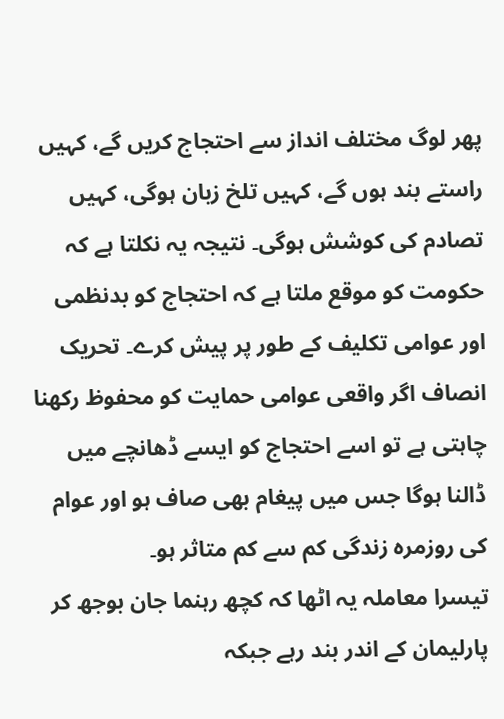پھر لوگ مختلف انداز سے احتجاج کریں گے، کہیں راستے بند ہوں گے، کہیں تلخ زبان ہوگی، کہیں تصادم کی کوشش ہوگی۔ نتیجہ یہ نکلتا ہے کہ حکومت کو موقع ملتا ہے کہ احتجاج کو بدنظمی اور عوامی تکلیف کے طور پر پیش کرے۔ تحریک انصاف اگر واقعی عوامی حمایت کو محفوظ رکھنا چاہتی ہے تو اسے احتجاج کو ایسے ڈھانچے میں ڈالنا ہوگا جس میں پیغام بھی صاف ہو اور عوام کی روزمرہ زندگی کم سے کم متاثر ہو۔
تیسرا معاملہ یہ اٹھا کہ کچھ رہنما جان بوجھ کر پارلیمان کے اندر بند رہے جبکہ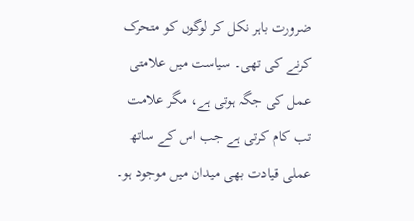ضرورت باہر نکل کر لوگوں کو متحرک کرنے کی تھی۔ سیاست میں علامتی عمل کی جگہ ہوتی ہے، مگر علامت تب کام کرتی ہے جب اس کے ساتھ عملی قیادت بھی میدان میں موجود ہو۔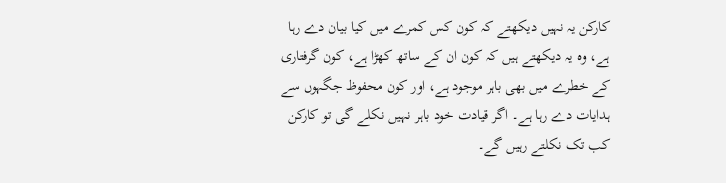کارکن یہ نہیں دیکھتے کہ کون کس کمرے میں کیا بیان دے رہا ہے، وہ یہ دیکھتے ہیں کہ کون ان کے ساتھ کھڑا ہے، کون گرفتاری کے خطرے میں بھی باہر موجود ہے، اور کون محفوظ جگہوں سے ہدایات دے رہا ہے۔ اگر قیادت خود باہر نہیں نکلے گی تو کارکن کب تک نکلتے رہیں گے۔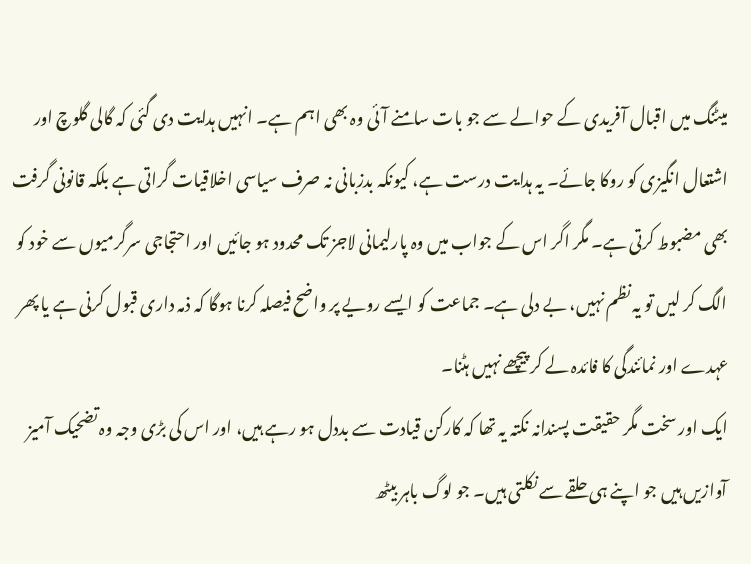میٹنگ میں اقبال آفریدی کے حوالے سے جو بات سامنے آئی وہ بھی اہم ہے۔ انہیں ہدایت دی گئی کہ گالی گلوچ اور اشتعال انگیزی کو روکا جائے۔ یہ ہدایت درست ہے، کیونکہ بدزبانی نہ صرف سیاسی اخلاقیات گراتی ہے بلکہ قانونی گرفت بھی مضبوط کرتی ہے۔ مگر اگر اس کے جواب میں وہ پارلیمانی لاجز تک محدود ہو جائیں اور احتجاجی سرگرمیوں سے خود کو الگ کر لیں تو یہ نظم نہیں، بے دلی ہے۔ جماعت کو ایسے رویے پر واضح فیصلہ کرنا ہوگا کہ ذمہ داری قبول کرنی ہے یا پھر عہدے اور نمائندگی کا فائدہ لے کر پیچھے نہیں ہٹنا۔
ایک اور سخت مگر حقیقت پسندانہ نکتہ یہ تھا کہ کارکن قیادت سے بددل ہو رہے ہیں، اور اس کی بڑی وجہ وہ تضحیک آمیز آوازیں ہیں جو اپنے ہی حلقے سے نکلتی ہیں۔ جو لوگ باہر بیٹھ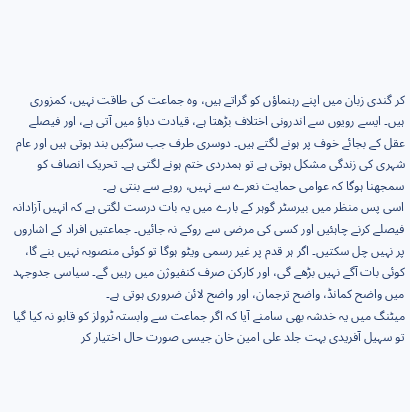کر گندی زبان میں اپنے رہنماؤں کو گراتے ہیں، وہ جماعت کی طاقت نہیں، کمزوری ہیں۔ ایسے رویوں سے اندرونی اختلاف بڑھتا ہے، قیادت دباؤ میں آتی ہے، اور فیصلے عقل کے بجائے خوف پر ہونے لگتے ہیں۔ دوسری طرف جب سڑکیں بند ہوتی ہیں اور عام شہری کی زندگی مشکل ہوتی ہے تو ہمدردی ختم ہونے لگتی ہے۔ تحریک انصاف کو سمجھنا ہوگا کہ عوامی حمایت نعرے سے نہیں، رویے سے بنتی ہے۔
اسی پس منظر میں بیرسٹر گوہر کے بارے میں یہ بات درست لگتی ہے کہ انہیں آزادانہ فیصلے کرنے چاہئیں اور کسی کی مرضی سے روکے نہ جائیں۔ جماعتیں افراد کے اشاروں پر نہیں چل سکتیں۔ اگر ہر قدم پر غیر رسمی ویٹو ہوگا تو کوئی منصوبہ نہیں بنے گا، کوئی بات آگے نہیں بڑھے گی، اور کارکن صرف کنفیوژن میں رہیں گے۔ سیاسی جدوجہد میں واضح کمانڈ، واضح ترجمان، اور واضح لائن ضروری ہوتی ہے۔
میٹنگ میں یہ خدشہ بھی سامنے آیا کہ اگر جماعت سے وابستہ ٹرولز کو قابو نہ کیا گیا تو سہیل آفریدی بہت جلد علی امین خان جیسی صورت حال اختیار کر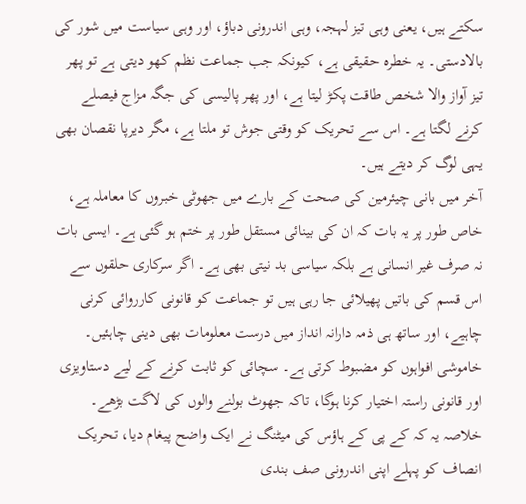سکتے ہیں، یعنی وہی تیز لہجہ، وہی اندرونی دباؤ، اور وہی سیاست میں شور کی بالادستی۔ یہ خطرہ حقیقی ہے، کیونکہ جب جماعت نظم کھو دیتی ہے تو پھر تیز آواز والا شخص طاقت پکڑ لیتا ہے، اور پھر پالیسی کی جگہ مزاج فیصلے کرنے لگتا ہے۔ اس سے تحریک کو وقتی جوش تو ملتا ہے، مگر دیرپا نقصان بھی یہی لوگ کر دیتے ہیں۔
آخر میں بانی چیئرمین کی صحت کے بارے میں جھوٹی خبروں کا معاملہ ہے، خاص طور پر یہ بات کہ ان کی بینائی مستقل طور پر ختم ہو گئی ہے۔ ایسی بات نہ صرف غیر انسانی ہے بلکہ سیاسی بد نیتی بھی ہے۔ اگر سرکاری حلقوں سے اس قسم کی باتیں پھیلائی جا رہی ہیں تو جماعت کو قانونی کارروائی کرنی چاہیے، اور ساتھ ہی ذمہ دارانہ انداز میں درست معلومات بھی دینی چاہئیں۔ خاموشی افواہوں کو مضبوط کرتی ہے۔ سچائی کو ثابت کرنے کے لیے دستاویزی اور قانونی راستہ اختیار کرنا ہوگا، تاکہ جھوٹ بولنے والوں کی لاگت بڑھے۔
خلاصہ یہ کہ کے پی کے ہاؤس کی میٹنگ نے ایک واضح پیغام دیا، تحریک انصاف کو پہلے اپنی اندرونی صف بندی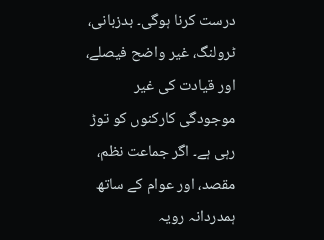درست کرنا ہوگی۔ بدزبانی، ٹرولنگ، غیر واضح فیصلے، اور قیادت کی غیر موجودگی کارکنوں کو توڑ رہی ہے۔ اگر جماعت نظم، مقصد، اور عوام کے ساتھ ہمدردانہ رویہ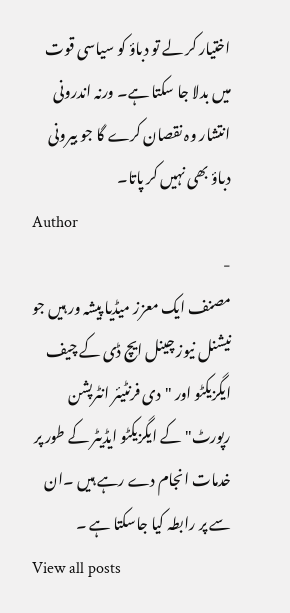اختیار کر لے تو دباؤ کو سیاسی قوت میں بدلا جا سکتا ہے۔ ورنہ اندرونی انتشار وہ نقصان کرے گا جو بیرونی دباؤ بھی نہیں کر پاتا۔
Author
-
مصنف ایک معزز میڈیا پیشہ ور ہیں جو نیشنل نیوز چینل ایچ ڈی کے چیف ایگزیکٹو اور "دی فرنٹیئر انٹرپشن رپورٹ" کے ایگزیکٹو ایڈیٹر کے طور پر خدمات انجام دے رہے ہیں ۔ان سے پر رابطہ کیا جاسکتا ہے ۔
View all posts